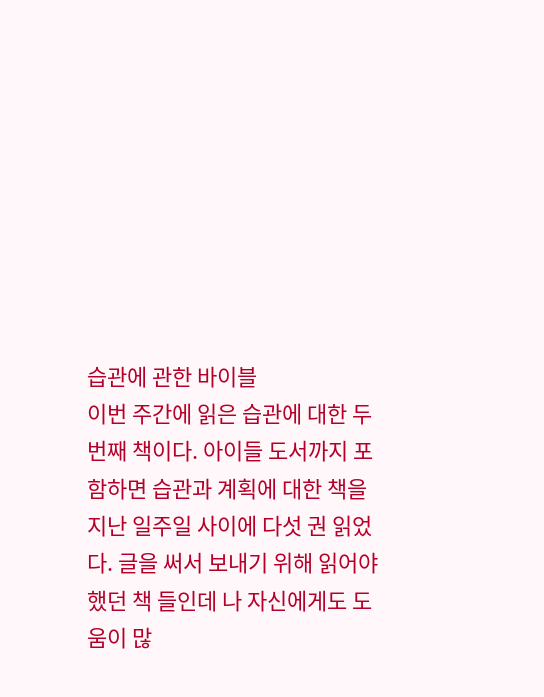습관에 관한 바이블
이번 주간에 읽은 습관에 대한 두 번째 책이다. 아이들 도서까지 포함하면 습관과 계획에 대한 책을 지난 일주일 사이에 다섯 권 읽었다. 글을 써서 보내기 위해 읽어야 했던 책 들인데 나 자신에게도 도움이 많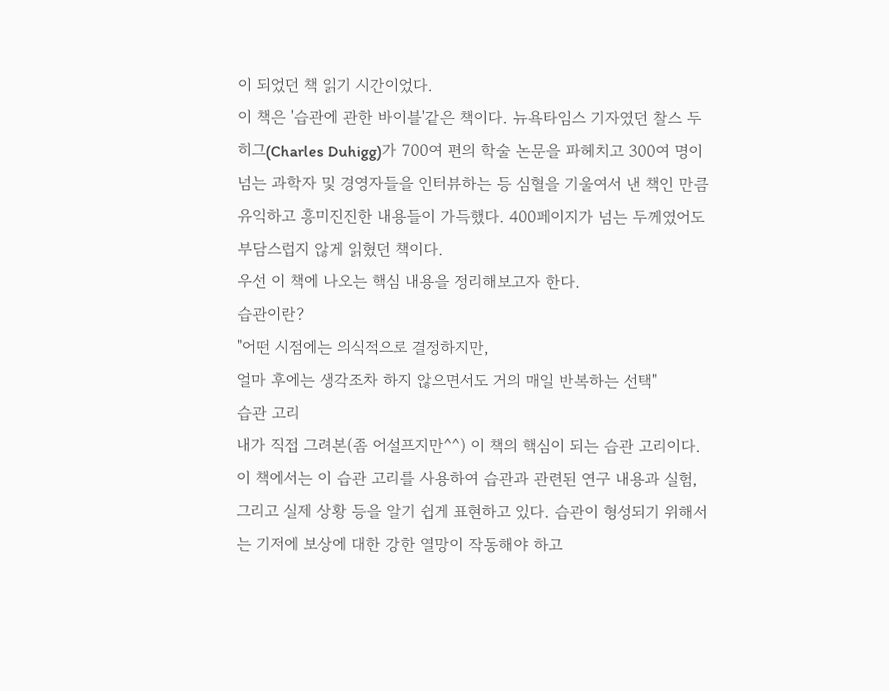이 되었던 책 읽기 시간이었다.
이 책은 '습관에 관한 바이블'같은 책이다. 뉴욕타임스 기자였던 찰스 두히그(Charles Duhigg)가 700여 편의 학술 논문을 파헤치고 300여 명이 넘는 과학자 및 경영자들을 인터뷰하는 등 심혈을 기울여서 낸 책인 만큼 유익하고 흥미진진한 내용들이 가득했다. 400페이지가 넘는 두께였어도 부담스럽지 않게 읽혔던 책이다.
우선 이 책에 나오는 핵심 내용을 정리해보고자 한다.
습관이란?
"어떤 시점에는 의식적으로 결정하지만,
얼마 후에는 생각조차 하지 않으면서도 거의 매일 반복하는 선택"
습관 고리
내가 직접 그려본(좀 어설프지만^^) 이 책의 핵심이 되는 습관 고리이다. 이 책에서는 이 습관 고리를 사용하여 습관과 관련된 연구 내용과 실험, 그리고 실제 상황 등을 알기 쉽게 표현하고 있다. 습관이 형성되기 위해서는 기저에 보상에 대한 강한 열망이 작동해야 하고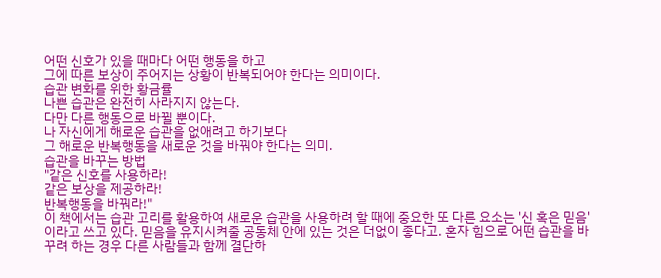어떤 신호가 있을 때마다 어떤 행동을 하고
그에 따른 보상이 주어지는 상황이 반복되어야 한다는 의미이다.
습관 변화를 위한 황금률
나쁜 습관은 완전히 사라지지 않는다.
다만 다른 행동으로 바뀔 뿐이다.
나 자신에게 해로운 습관을 없애려고 하기보다
그 해로운 반복행동을 새로운 것을 바꿔야 한다는 의미.
습관을 바꾸는 방법
"같은 신호를 사용하라!
같은 보상을 제공하라!
반복행동을 바꿔라!"
이 책에서는 습관 고리를 활용하여 새로운 습관을 사용하려 할 때에 중요한 또 다른 요소는 '신 혹은 믿음'이라고 쓰고 있다. 믿음을 유지시켜줄 공동체 안에 있는 것은 더없이 좋다고. 혼자 힘으로 어떤 습관을 바꾸려 하는 경우 다른 사람들과 함께 결단하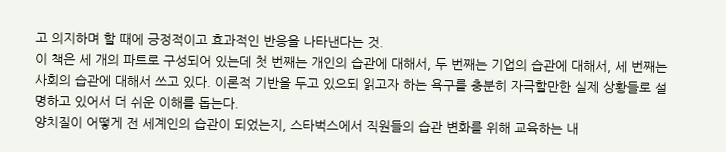고 의지하며 할 때에 긍정적이고 효과적인 반응을 나타낸다는 것.
이 책은 세 개의 파트로 구성되어 있는데 첫 번째는 개인의 습관에 대해서, 두 번째는 기업의 습관에 대해서, 세 번째는 사회의 습관에 대해서 쓰고 있다. 이론적 기반을 두고 있으되 읽고자 하는 욕구를 충분히 자극할만한 실제 상황들로 설명하고 있어서 더 쉬운 이해를 돕는다.
양치질이 어떻게 전 세계인의 습관이 되었는지, 스타벅스에서 직원들의 습관 변화를 위해 교육하는 내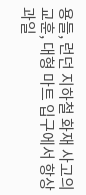용들, 런던 지하철 화재 사고의 교훈, 대형 마트 입구에서 항상 과일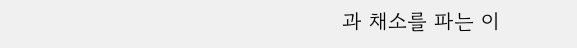과 채소를 파는 이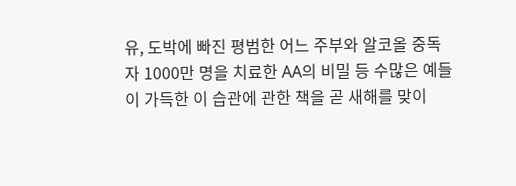유, 도박에 빠진 평범한 어느 주부와 알코올 중독자 1000만 명을 치료한 AA의 비밀 등 수많은 예들이 가득한 이 습관에 관한 책을 곧 새해를 맞이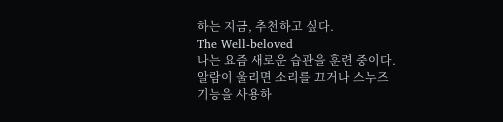하는 지금, 추천하고 싶다.
The Well-beloved
나는 요즘 새로운 습관을 훈련 중이다.
알람이 울리면 소리를 끄거나 스누즈 기능을 사용하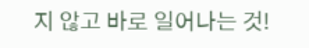지 않고 바로 일어나는 것!